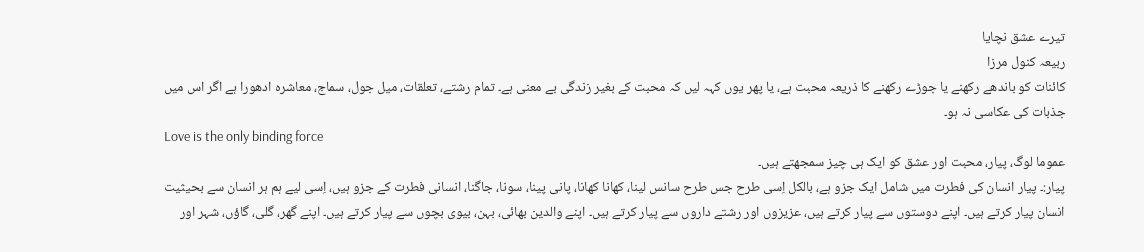تیرے عشق نچایا
ربیعہ کنول مرزا
کائنات کو باندھے رکھنے یا جوڑے رکھنے کا ذریعہ محبت ہے، یا پھر یوں کہہ لیں کہ محبت کے بغیر زندگی بے معنی ہے۔ تمام رشتے، تعلقات، میل جول، سماج، معاشرہ ادھورا ہے اگر اس میں جذبات کی عکاسی نہ ہو۔
Love is the only binding force
عموما لوگ، پیار، محبت اور عشق کو ایک ہی چیز سمجھتے ہیں۔
پیار:۔ پیار انسان کی فطرت میں شامل ایک جزو ہے، بالکل اِسی طرح جس طرح سانس لینا، کھانا کھانا، پانی پینا، سونا، جاگنا، انسانی فطرت کے جزو ہیں، اِسی لیے ہم ہر انسان سے بحیثیت انسان پیار کرتے ہیں۔ اپنے دوستوں سے پیار کرتے ہیں، عزیزوں اور رشتے داروں سے پیار کرتے ہیں۔ اپنے والدین بھائی، بہن، بیوی بچوں سے پیار کرتے ہیں۔ اپنے گھر، گلی، گاؤں، شہر اور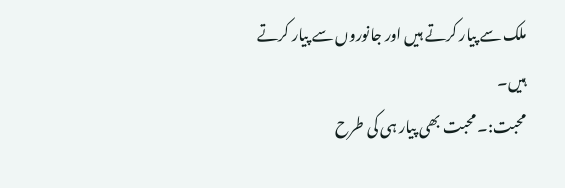ملک سے پیار کرتے ہیں اور جانوروں سے پیار کرتے ہیں۔
محبت:۔ محبت بھی پیار ہی کی طرح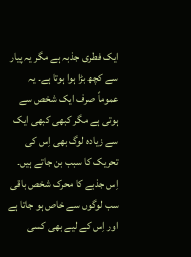ایک فطری جذبہ ہے مگر یہ پیار سے کچھ بڑا ہوا ہوتا ہے۔ یہ عموماً صرف ایک شخص سے ہوتی ہے مگر کبھی کبھی ایک سے زیادہ لوگ بھی اِس کی تحریک کا سبب بن جاتے ہیں۔ اِس جذبے کا محرک شخص باقی سب لوگوں سے خاص ہو جاتا ہے اور اِس کے لیے بھی کسی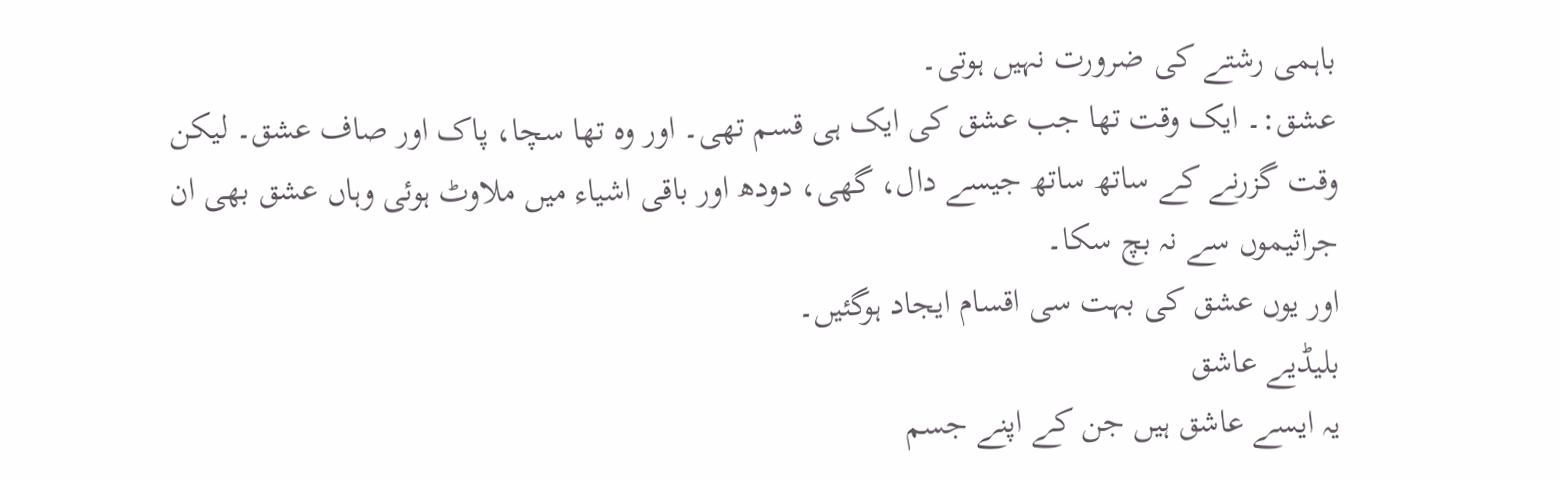باہمی رشتے کی ضرورت نہیں ہوتی۔
عشق:۔ ایک وقت تھا جب عشق کی ایک ہی قسم تھی۔ اور وہ تھا سچا، پاک اور صاف عشق۔ لیکن وقت گزرنے کے ساتھ ساتھ جیسے دال، گھی، دودھ اور باقی اشیاء میں ملاوٹ ہوئی وہاں عشق بھی ان جراثیموں سے نہ بچ سکا۔
اور یوں عشق کی بہت سی اقسام ایجاد ہوگئیں۔
بلیڈیے عاشق
یہ ایسے عاشق ہیں جن کے اپنے جسم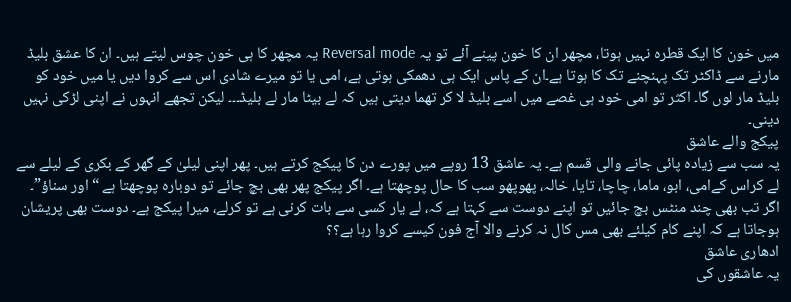میں خون کا ایک قطرہ نہیں ہوتا، مچھر ان کا خون پینے آئے تو یہ Reversal mode یہ مچھر کا ہی خون چوس لیتے ہیں۔ ان کا عشق بلیڈ مارنے سے ڈاکٹر تک پہنچنے تک کا ہوتا ہے۔ان کے پاس ایک ہی دھمکی ہوتی ہے، امی یا تو میرے شادی اس سے کروا دیں یا میں خود کو بلیڈ مار لوں گا۔ اکثر تو امی خود ہی غصے میں اسے بلیڈ لا کر تھما دیتی ہیں کہ لے بیٹا مار لے بلیڈ۔۔۔ لیکن تجھے انہوں نے اپنی لڑکی نہیں دینی۔
پیکج والے عاشق
یہ سب سے زیادہ پائی جانے والی قسم ہے۔ یہ عاشق 13 روپے میں پورے دن کا پیکج کرتے ہیں۔ پھر اپنی لیلیٰ کے گھر کے بکری کے لیلے سے لے کراس کےامی، ابو، ماما، چاچا، تایا، خالہ، پھوپھو سب کا حال پوچھتا ہے۔ اگر پیکج پھر بھی بچ جائے تو دوبارہ پوچھتا ہے “اور سناؤ”۔ اگر تب بھی چند منٹس بچ جائیں تو اپنے دوست سے کہتا ہے کہ، لے یار کسی سے بات کرنی ہے تو کرلے، میرا پیکج ہے۔ دوست بھی پریشان ہوجاتا ہے کہ اپنے کام کیلئے بھی مس کال نہ کرنے والا آج فون کیسے کروا رہا ہے؟؟
ادھاری عاشق
یہ عاشقوں کی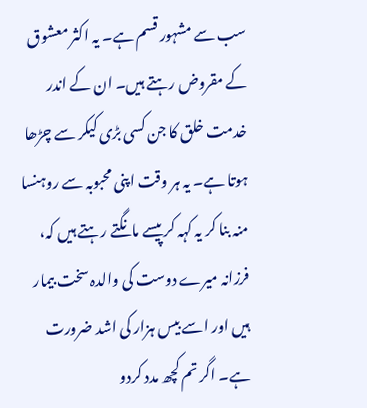سب سے مشہور قسم ہے۔ یہ اکثر معشوق کے مقروض رہتے ہیں۔ ان کے اندر خدمت خلق کا جن کسی بڑی کیکر سے چڑھا ہوتا ہے۔ یہ ہر وقت اپنی محبوبہ سے روہنسا منہ بنا کر یہ کہہ کر پیسے مانگتے رہتے ہیں کہ، فرزانہ میرے دوست کی والدہ سخت بیمار ہیں اور اسے بیس ہزار کی اشد ضرورت ہے۔ اگر تم کچھ مدد کردو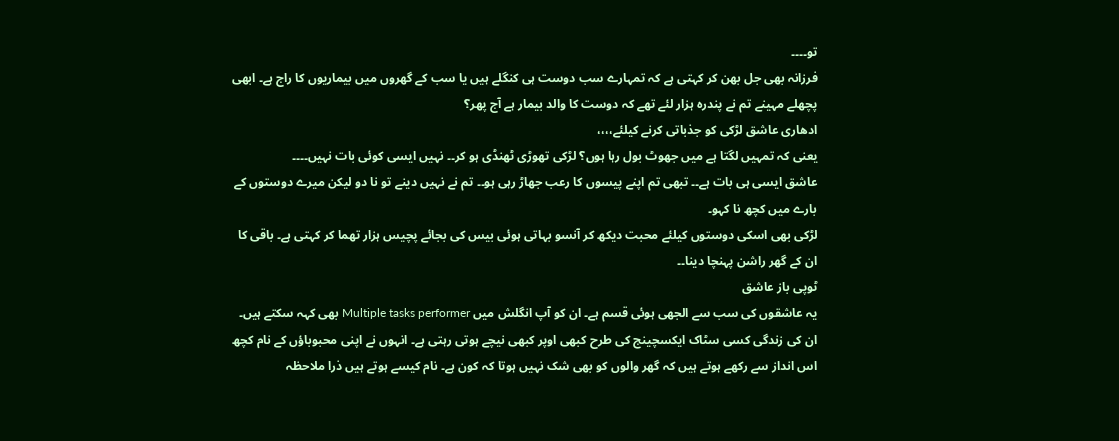تو۔۔۔۔
فرزانہ بھی جل بھن کر کہتی ہے کہ تمہارے سب دوست ہی کنگلے ہیں یا سب کے گھروں میں بیماریوں کا راج ہے۔ ابھی پچھلے مہینے تم نے پندرہ ہزار لئے تھے کہ دوست کا والد بیمار ہے آج پھر؟
ادھاری عاشق لڑکی کو جذباتی کرنے کیلئے،،،،
یعنی کہ تمہیں لگتا ہے میں جھوٹ بول رہا ہوں؟ لڑکی تھوڑی ٹھنڈی ہو کر۔۔ نہیں ایسی کوئی بات نہیں۔۔۔۔
عاشق ایسی ہی بات ہے۔۔ تبھی تم اپنے پیسوں کا رعب جھاڑ رہی ہو۔۔ تم نے نہیں دینے تو نا دو لیکن میرے دوستوں کے بارے میں کچھ نا کہو۔
لڑکی بھی اسکی دوستوں کیلئے محبت دیکھ کر آنسو بہاتی ہوئی بیس کی بجائے پچیس ہزار تھما کر کہتی ہے۔ باقی کا ان کے گھر راشن پہنچا دینا۔۔
ٹوپی باز عاشق
یہ عاشقوں کی سب سے الجھی ہوئی قسم ہے۔ ان کو آپ انگلش میں Multiple tasks performer بھی کہہ سکتے ہیں۔ ان کی زندگی کسی سٹاک ایکسچینج کی طرح کبھی اوپر کبھی نیچے ہوتی رہتی ہے۔ انہوں نے اپنی محبوباؤں کے نام کچھ اس انداز سے رکھے ہوتے ہیں کہ گھر والوں کو بھی شک نہیں ہوتا کہ کون ہے۔ نام کیسے ہوتے ہیں ذرا ملاحظہ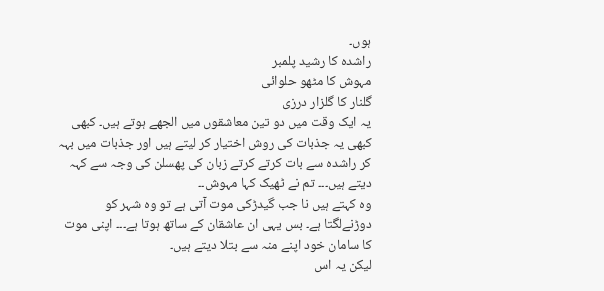ہوں۔
راشدہ کا رشید پلمبر
مہوش کا مٹھو حلوائی
گلنار کا گلزار درزی
یہ ایک وقت میں دو تین معاشقوں میں الجھے ہوتے ہیں۔ کبھی کبھی یہ جذبات کی روش اختیار کر لیتے ہیں اور جذبات میں بہہ کر راشدہ سے بات کرتے کرتے زبان کی پھسلن کی وجہ سے کہہ دیتے ہیں۔۔۔ تم نے ٹھیک کہا مہوش۔۔
وہ کہتے ہیں نا جب گیدڑکی موت آتی ہے تو وہ شہر کو دوڑنےلگتا ہے۔ بس یہی ان عاشقان کے ساتھ ہوتا ہے۔۔۔ اپنی موت کا سامان خود اپنے منہ سے بتلا دیتے ہیں۔
لیکن یہ اس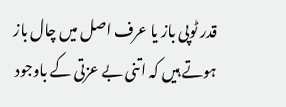قدر ٹوپی باز یا عرف اصل میں چال باز ہوتے ہیں کہ اتنی بے عزتی کے باوجود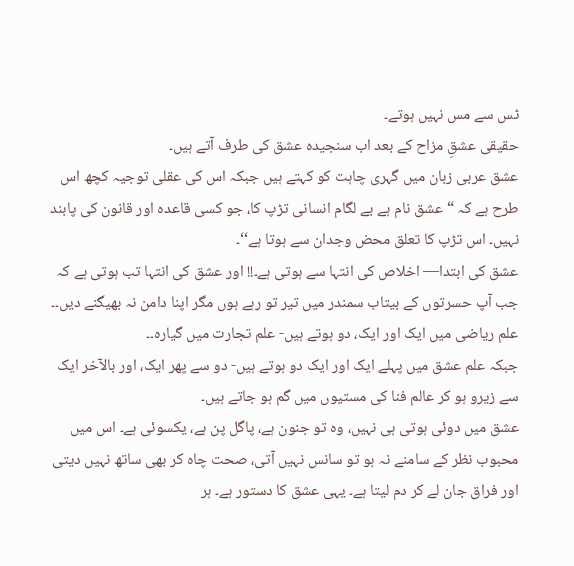ٹس سے مس نہیں ہوتے۔
حقیقی عشقِ مزاح کے بعد اب سنجیدہ عشق کی طرف آتے ہیں۔
عشق عربی زبان میں گہری چاہت کو کہتے ہیں جبکہ اس کی عقلی توجیہ کچھ اس طرح ہے کہ “عشق نام ہے بے لگام انسانی تڑپ کا، جو کسی قاعدہ اور قانون کی پابند نہیں۔ اس تڑپ کا تعلق محض وجدان سے ہوتا ہے‘‘۔
عشق کی ابتدا— اخلاص کی انتہا سے ہوتی ہے۔!! اور عشق کی انتہا تب ہوتی ہے کہ جب آپ حسرتوں کے بیتاب سمندر میں تیر تو رہے ہوں مگر اپنا دامن نہ بھیگنے دیں۔۔
علم ریاضی میں ایک اور ایک، دو ہوتے ہیں- علم تجارت میں گیارہ۔۔
جبکہ علم عشق میں پہلے ایک اور ایک دو ہوتے ہیں- دو سے پھر ایک، اور بالآخر ایک سے زیرو ہو کر عالم فنا کی مستیوں میں گم ہو جاتے ہیں۔
عشق میں دوئی ہوتی ہی نہیں، وہ تو جنون ہے، پاگل پن ہے، یکسوئی ہے۔ اس میں محبوب نظر کے سامنے نہ ہو تو سانس نہیں آتی، صحت چاہ کر بھی ساتھ نہیں دیتی اور فراق جان لے کر دم لیتا ہے۔ یہی عشق کا دستور ہے۔ ہر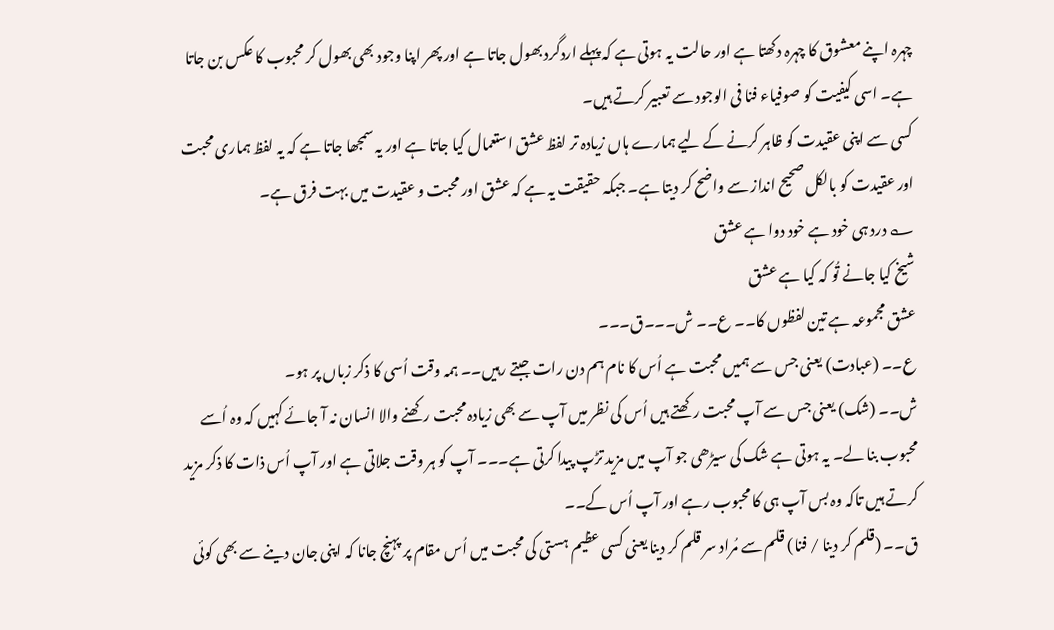چہرہ اپنے معشوق کا چہرہ دکھتا ہے اور حالت یہ ہوتی ہے کہ پہلے اردگرد بھول جاتا ہے اور پھر اپنا وجود بھی بھول کر محبوب کا عکس بن جاتا ہے۔ اسی کیفیت کو صوفیاء فنا فی الوجود سے تعبیر کرتے ہیں۔
کسی سے اپنی عقیدت کو ظاہر کرنے کے لیے ہمارے ہاں زیادہ تر لفظ عشق استعمال کیا جاتا ہے اور یہ سمجھا جاتا ہے کہ یہ لفظ ہماری محبت اور عقیدت کو بالکل صحیح انداز سے واضح کر دیتا ہے۔ جبکہ حقیقت یہ ہے کہ عشق اور محبت و عقیدت میں بہت فرق ہے۔
؎ درد ہی خود ہے خود دوا ہے عشق
شیخ کیا جانے تُو کہ کیا ہے عشق
عشق مجموعہ ہے تین لفظوں کا۔۔ ع۔۔ ش۔۔۔ق۔۔۔
ع۔۔ (عبادت) یعنی جس سے ہمیں محبت ہے اُس کا نام ہم دن رات جبتے رہیں۔۔ ہمہ وقت اُسی کا ذکر زباں پر ہو۔
ش۔۔ (شک) یعنی جس سے آپ محبت رکھتے ہیں اُس کی نظر میں آپ سے بھی زیادہ محبت رکھنے والا انسان نہ آ جائے کہیں کہ وہ اُسے محبوب بنا لے۔ یہ ہوتی ہے شک کی سیڑھی جو آپ میں مزید تڑپ پیدا کرتی ہے۔۔۔ آپ کو ہر وقت جلاتی ہے اور آپ اُس ذات کا ذکر مزید کرتے ہیں تاکہ وہ بس آپ ہی کا محبوب رہے اور آپ اُس کے۔۔
ق۔۔ (قلم کر دینا / فنا) قلم سے مُراد سر قلم کر دینا یعنی کسی عظیم ہستی کی محبت میں اُس مقام پر پہنچ جانا کہ اپنی جان دینے سے بھی کوئی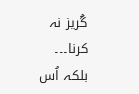گُریز نہ کرنا۔۔۔ بلکہ اُس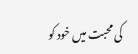کی محبت میں خود کو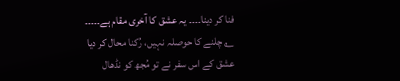فنا کر دینا۔۔۔۔ یہ عشق کا آخری مقام ہے۔۔۔۔۔
؎ چلنے کا حوصلہ نہیں، رُکنا محال کر دیا
عشق کے اس سفر نے تو مُجھ کو نڈھال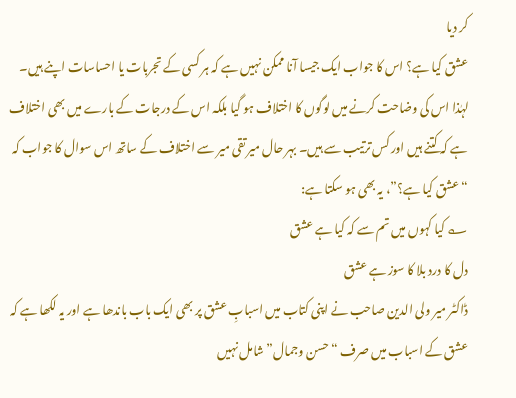کر دیا
عشق کیا ہے؟ اس کا جواب ایک جیسا آنا ممکن نہیں ہے کہ ہر کسی کے تجربات یا احساسات اپنے ہیں۔ لہٰذا اس کی وضاحت کرنے میں لوگوں کا اختلاف ہو گیا بلکہ اس کے درجات کے بارے میں بھی اختلاف ہے کہ کتنے ہیں اور کس ترتیب سے ہیں۔ بہر حال میر تقی میر سے اختلاف کے ساتھ اس سوال کا جواب کہ “عشق کیا ہے؟”، یہ بھی ہو سکتا ہے:
؎ کیا کہوں میں تم سے کہ کیا ہے عشق
دل کا درد بلا کا سوز ہے عشق
ڈاکٹر میر ولی الدین صاحب نے اپنی کتاب میں اسبابِ عشق پر بھی ایک باب باندھا ہے اور یہ لکھا ہے کہ عشق کے اسباب میں صرف “حسن وجمال” شامل نہیں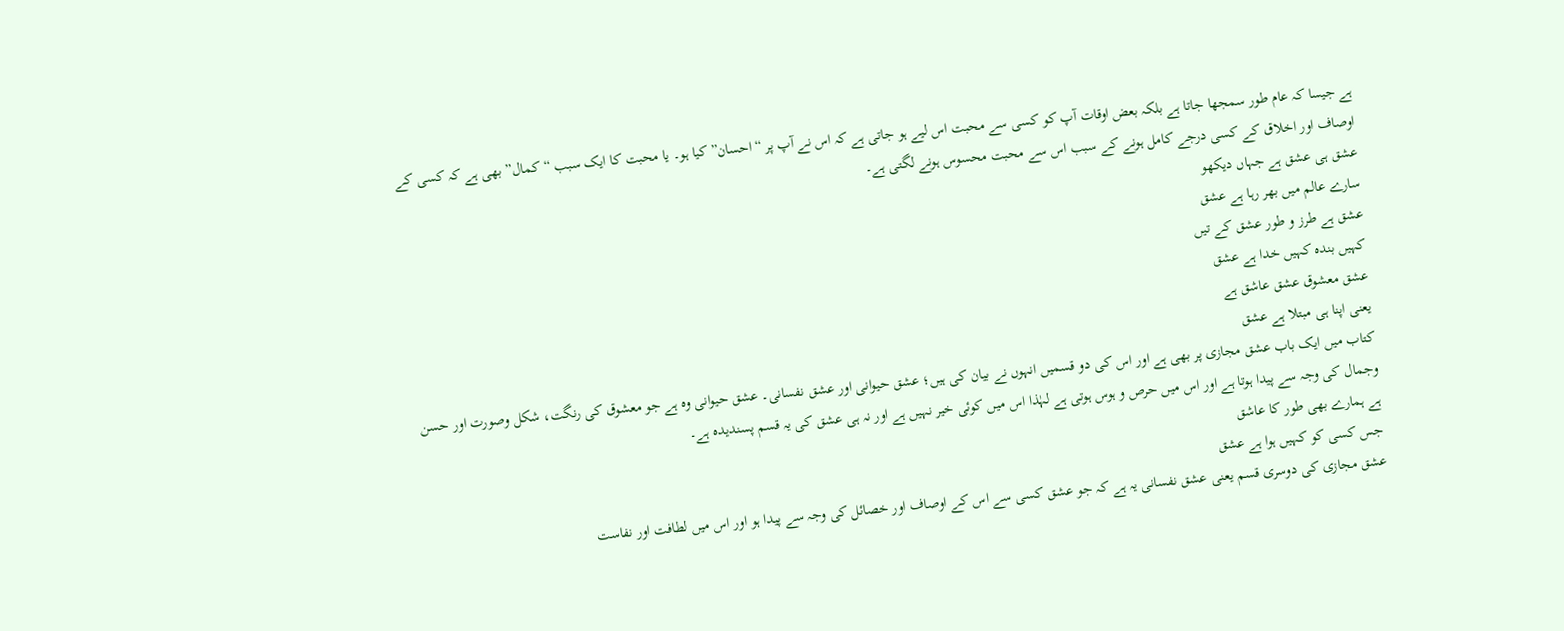ہے جیسا کہ عام طور سمجھا جاتا ہے بلکہ بعض اوقات آپ کو کسی سے محبت اس لیے ہو جاتی ہے کہ اس نے آپ پر “احسان” کیا ہو۔ یا محبت کا ایک سبب “کمال” بھی ہے کہ کسی کے اوصاف اور اخلاق کے کسی درجے کامل ہونے کے سبب اس سے محبت محسوس ہونے لگتی ہے۔
عشق ہی عشق ہے جہاں دیکھو
سارے عالم میں بھر رہا ہے عشق
عشق ہے طرز و طور عشق کے تیں
کہیں بندہ کہیں خدا ہے عشق
عشق معشوق عشق عاشق ہے
یعنی اپنا ہی مبتلا ہے عشق
کتاب میں ایک باب عشق مجازی پر بھی ہے اور اس کی دو قسمیں انہوں نے بیان کی ہیں؛ عشق حیوانی اور عشق نفسانی۔ عشق حیوانی وہ ہے جو معشوق کی رنگت، شکل وصورت اور حسن وجمال کی وجہ سے پیدا ہوتا ہے اور اس میں حرص و ہوس ہوتی ہے لہٰذا اس میں کوئی خیر نہیں ہے اور نہ ہی عشق کی یہ قسم پسندیدہ ہے۔
ہے ہمارے بھی طور کا عاشق
جس کسی کو کہیں ہوا ہے عشق
عشق مجازی کی دوسری قسم یعنی عشق نفسانی یہ ہے کہ جو عشق کسی سے اس کے اوصاف اور خصائل کی وجہ سے پیدا ہو اور اس میں لطافت اور نفاست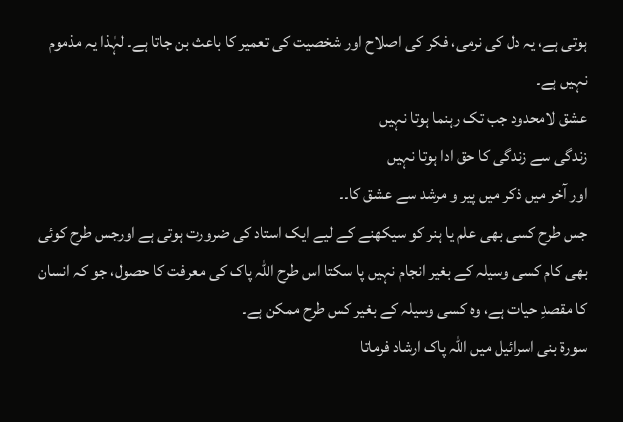ہوتی ہے، یہ دل کی نرمی، فکر کی اصلاح اور شخصیت کی تعمیر کا باعث بن جاتا ہے۔ لہٰذا یہ مذموم نہیں ہے۔
عشق لامحدود جب تک رہنما ہوتا نہیں
زندگی سے زندگی کا حق ادا ہوتا نہیں
اور آخر میں ذکر میں پیر و مرشد سے عشق کا۔۔
جس طرح کسی بھی علم یا ہنر کو سیکھنے کے لیے ایک استاد کی ضرورت ہوتی ہے اورجس طرح کوئی بھی کام کسی وسیلہ کے بغیر انجام نہیں پا سکتا اس طرح اللہ پاک کی معرفت کا حصول، جو کہ انسان کا مقصدِ حیات ہے، وہ کسی وسیلہ کے بغیر کس طرح ممکن ہے۔
سورۃ بنی اسرائیل میں اللہ پاک ارشاد فرماتا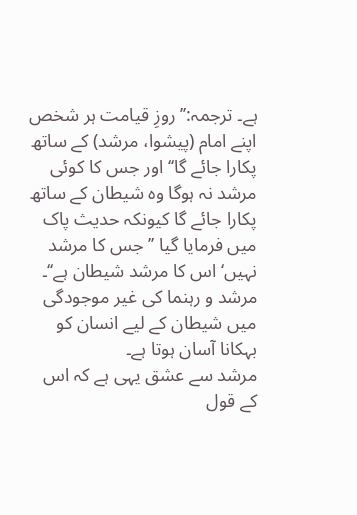ہے۔ ترجمہ:’’روزِ قیامت ہر شخص اپنے امام (پیشوا، مرشد) کے ساتھ پکارا جائے گا‘‘ اور جس کا کوئی مرشد نہ ہوگا وہ شیطان کے ساتھ پکارا جائے گا کیونکہ حدیث پاک میں فرمایا گیا ’’جس کا مرشد نہیں‘ اس کا مرشد شیطان ہے‘‘۔ مرشد و رہنما کی غیر موجودگی میں شیطان کے لیے انسان کو بہکانا آسان ہوتا ہے۔
مرشد سے عشق یہی ہے کہ اس کے قول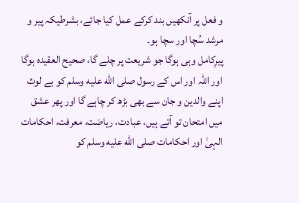و فعل پر آنکھیں بند کرکے عمل کیا جائے، بشرطیکہ پیر و مرشد سُچا اور سچا ہو۔
پیرِکامل وہی ہوگا جو شریعت پر چلے گا، صحیح العقیدہ ہوگا اور اللہ اور اس کے رسول صلى الله عليه وسلم کو بے لوث اپنے والدین و جان سے بھی بڑھ کر چاہے گا اور پھر عشق میں امتحان تو آتے ہیں، عبادت، ریاضت، معرفت، احکامات الہیٰ اور احکامات صلى الله عليه وسلم کو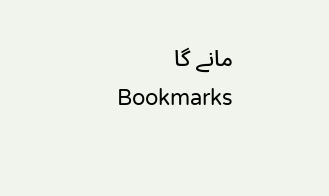مانے گا
Bookmarks